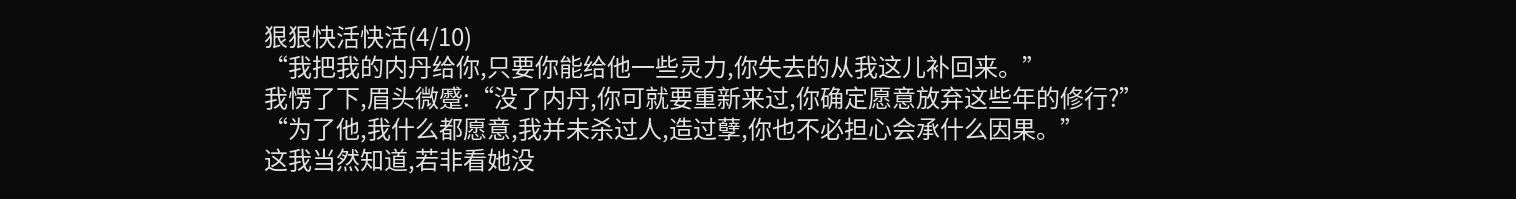狠狠快活快活(4/10)
“我把我的内丹给你,只要你能给他一些灵力,你失去的从我这儿补回来。”
我愣了下,眉头微蹙:“没了内丹,你可就要重新来过,你确定愿意放弃这些年的修行?”
“为了他,我什么都愿意,我并未杀过人,造过孽,你也不必担心会承什么因果。”
这我当然知道,若非看她没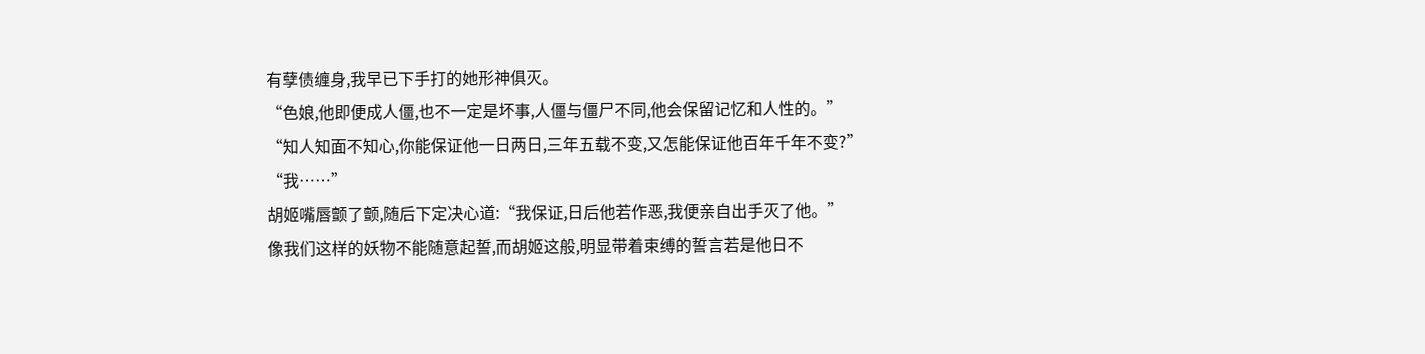有孽债缠身,我早已下手打的她形神俱灭。
“色娘,他即便成人僵,也不一定是坏事,人僵与僵尸不同,他会保留记忆和人性的。”
“知人知面不知心,你能保证他一日两日,三年五载不变,又怎能保证他百年千年不变?”
“我……”
胡姬嘴唇颤了颤,随后下定决心道:“我保证,日后他若作恶,我便亲自出手灭了他。”
像我们这样的妖物不能随意起誓,而胡姬这般,明显带着束缚的誓言若是他日不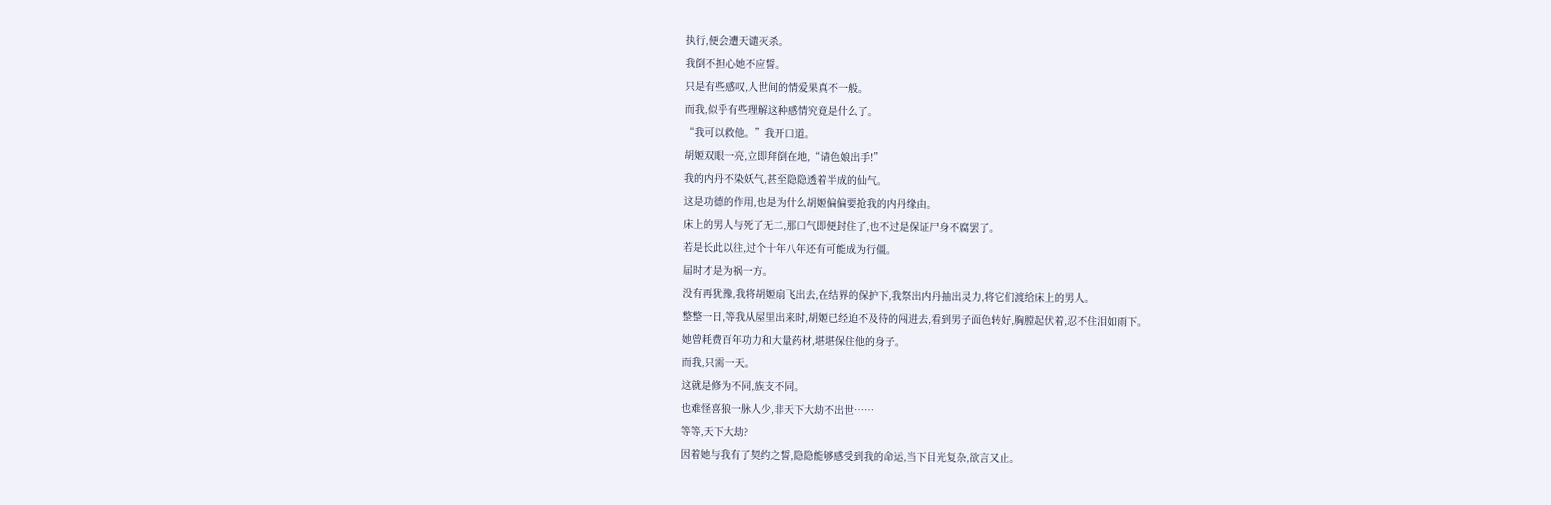执行,便会遭天谴灭杀。
我倒不担心她不应誓。
只是有些感叹,人世间的情爱果真不一般。
而我,似乎有些理解这种感情究竟是什么了。
“我可以救他。”我开口道。
胡姬双眼一亮,立即拜倒在地,“请色娘出手!”
我的内丹不染妖气,甚至隐隐透着半成的仙气。
这是功德的作用,也是为什么胡姬偏偏要抢我的内丹缘由。
床上的男人与死了无二,那口气即便封住了,也不过是保证尸身不腐罢了。
若是长此以往,过个十年八年还有可能成为行僵。
届时才是为祸一方。
没有再犹豫,我将胡姬扇飞出去,在结界的保护下,我祭出内丹抽出灵力,将它们渡给床上的男人。
整整一日,等我从屋里出来时,胡姬已经迫不及待的闯进去,看到男子面色转好,胸膛起伏着,忍不住泪如雨下。
她曾耗费百年功力和大量药材,堪堪保住他的身子。
而我,只需一天。
这就是修为不同,族支不同。
也难怪喜狼一脉人少,非天下大劫不出世……
等等,天下大劫?
因着她与我有了契约之誓,隐隐能够感受到我的命运,当下目光复杂,欲言又止。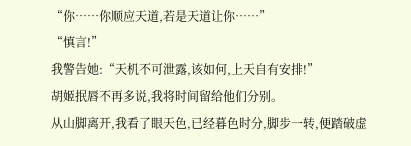“你……你顺应天道,若是天道让你……”
“慎言!”
我警告她:“天机不可泄露,该如何,上天自有安排!”
胡姬抿唇不再多说,我将时间留给他们分别。
从山脚离开,我看了眼天色,已经暮色时分,脚步一转,便踏破虚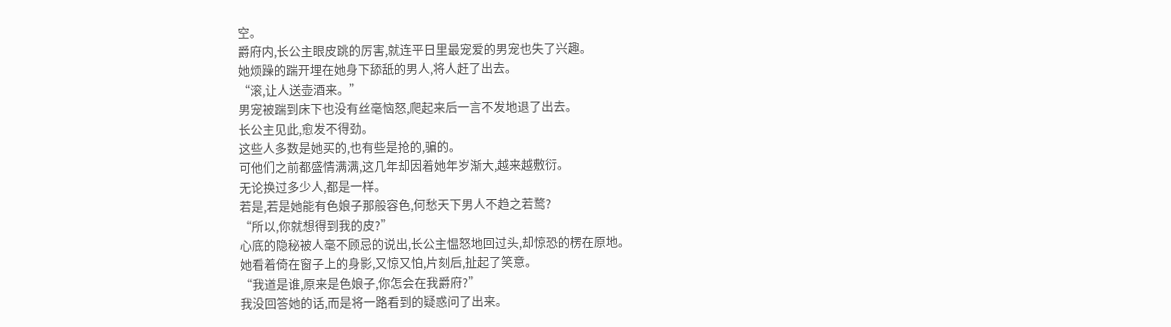空。
爵府内,长公主眼皮跳的厉害,就连平日里最宠爱的男宠也失了兴趣。
她烦躁的踹开埋在她身下舔舐的男人,将人赶了出去。
“滚,让人送壶酒来。”
男宠被踹到床下也没有丝毫恼怒,爬起来后一言不发地退了出去。
长公主见此,愈发不得劲。
这些人多数是她买的,也有些是抢的,骗的。
可他们之前都盛情满满,这几年却因着她年岁渐大,越来越敷衍。
无论换过多少人,都是一样。
若是,若是她能有色娘子那般容色,何愁天下男人不趋之若鹜?
“所以,你就想得到我的皮?”
心底的隐秘被人毫不顾忌的说出,长公主愠怒地回过头,却惊恐的楞在原地。
她看着倚在窗子上的身影,又惊又怕,片刻后,扯起了笑意。
“我道是谁,原来是色娘子,你怎会在我爵府?”
我没回答她的话,而是将一路看到的疑惑问了出来。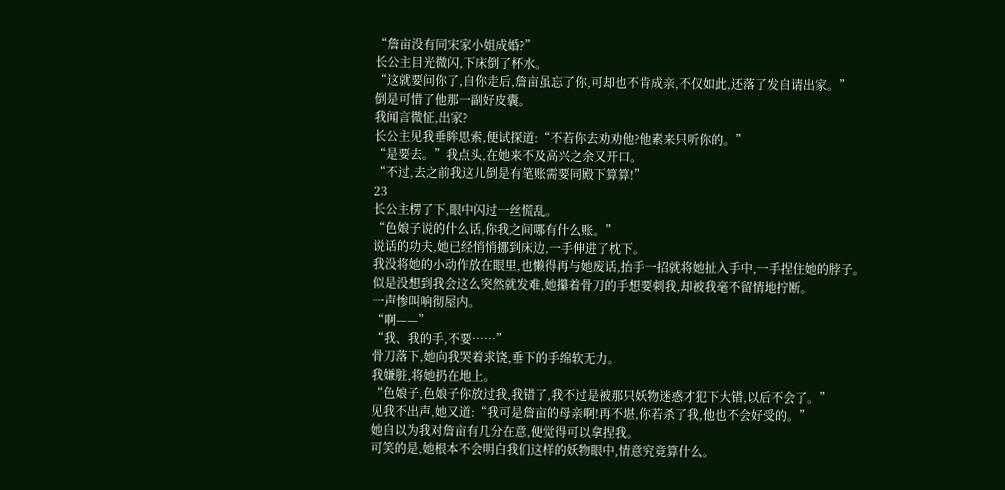“詹亩没有同宋家小姐成婚?”
长公主目光微闪,下床倒了杯水。
“这就要问你了,自你走后,詹亩虽忘了你,可却也不肯成亲,不仅如此,还落了发自请出家。”
倒是可惜了他那一副好皮囊。
我闻言微怔,出家?
长公主见我垂眸思索,便试探道:“不若你去劝劝他?他素来只听你的。”
“是要去。”我点头,在她来不及高兴之余又开口。
“不过,去之前我这儿倒是有笔账需要同殿下算算!”
23
长公主楞了下,眼中闪过一丝慌乱。
“色娘子说的什么话,你我之间哪有什么账。”
说话的功夫,她已经悄悄挪到床边,一手伸进了枕下。
我没将她的小动作放在眼里,也懒得再与她废话,抬手一招就将她扯入手中,一手捏住她的脖子。
似是没想到我会这么突然就发难,她攥着骨刀的手想要刺我,却被我毫不留情地拧断。
一声惨叫响彻屋内。
“啊——”
“我、我的手,不要……”
骨刀落下,她向我哭着求饶,垂下的手绵软无力。
我嫌脏,将她扔在地上。
“色娘子,色娘子你放过我,我错了,我不过是被那只妖物迷惑才犯下大错,以后不会了。”
见我不出声,她又道:“我可是詹亩的母亲啊!再不堪,你若杀了我,他也不会好受的。”
她自以为我对詹亩有几分在意,便觉得可以拿捏我。
可笑的是,她根本不会明白我们这样的妖物眼中,情意究竟算什么。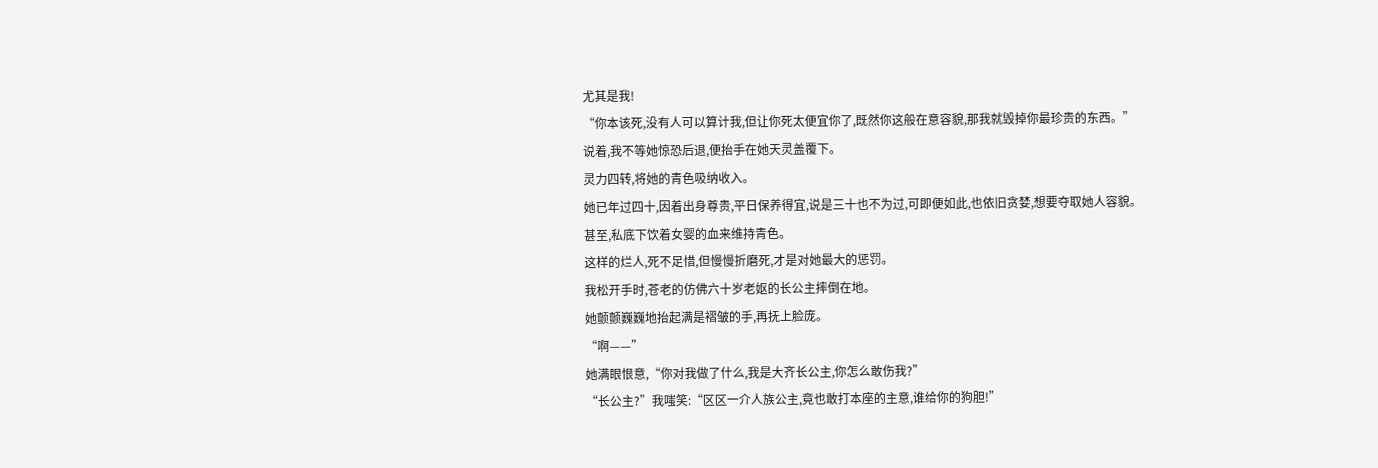尤其是我!
“你本该死,没有人可以算计我,但让你死太便宜你了,既然你这般在意容貌,那我就毁掉你最珍贵的东西。”
说着,我不等她惊恐后退,便抬手在她天灵盖覆下。
灵力四转,将她的青色吸纳收入。
她已年过四十,因着出身尊贵,平日保养得宜,说是三十也不为过,可即便如此,也依旧贪婪,想要夺取她人容貌。
甚至,私底下饮着女婴的血来维持青色。
这样的烂人,死不足惜,但慢慢折磨死,才是对她最大的惩罚。
我松开手时,苍老的仿佛六十岁老妪的长公主摔倒在地。
她颤颤巍巍地抬起满是褶皱的手,再抚上脸庞。
“啊——”
她满眼恨意,“你对我做了什么,我是大齐长公主,你怎么敢伤我?”
“长公主?”我嗤笑:“区区一介人族公主,竟也敢打本座的主意,谁给你的狗胆!”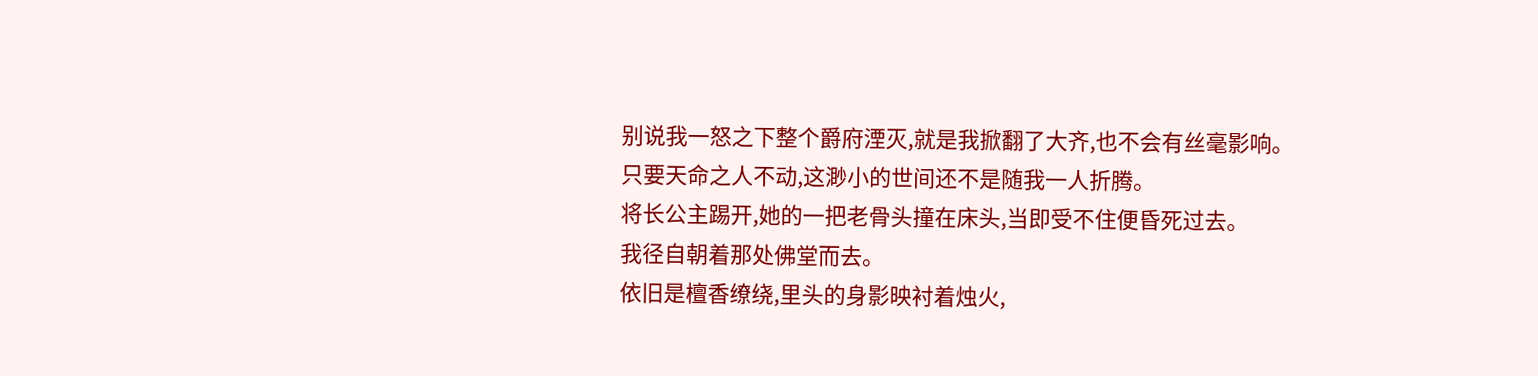别说我一怒之下整个爵府湮灭,就是我掀翻了大齐,也不会有丝毫影响。
只要天命之人不动,这渺小的世间还不是随我一人折腾。
将长公主踢开,她的一把老骨头撞在床头,当即受不住便昏死过去。
我径自朝着那处佛堂而去。
依旧是檀香缭绕,里头的身影映衬着烛火,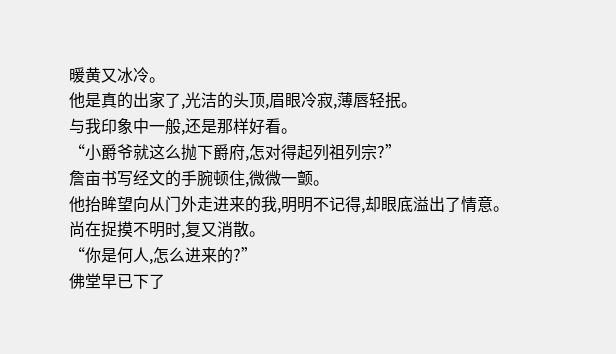暖黄又冰冷。
他是真的出家了,光洁的头顶,眉眼冷寂,薄唇轻抿。
与我印象中一般,还是那样好看。
“小爵爷就这么抛下爵府,怎对得起列祖列宗?”
詹亩书写经文的手腕顿住,微微一颤。
他抬眸望向从门外走进来的我,明明不记得,却眼底溢出了情意。
尚在捉摸不明时,复又消散。
“你是何人,怎么进来的?”
佛堂早已下了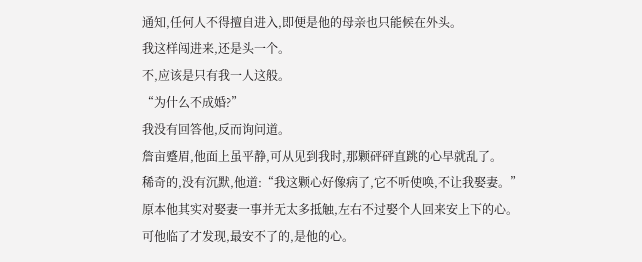通知,任何人不得擅自进入,即便是他的母亲也只能候在外头。
我这样闯进来,还是头一个。
不,应该是只有我一人这般。
“为什么不成婚?”
我没有回答他,反而询问道。
詹亩蹙眉,他面上虽平静,可从见到我时,那颗砰砰直跳的心早就乱了。
稀奇的,没有沉默,他道:“我这颗心好像病了,它不听使唤,不让我娶妻。”
原本他其实对娶妻一事并无太多抵触,左右不过娶个人回来安上下的心。
可他临了才发现,最安不了的,是他的心。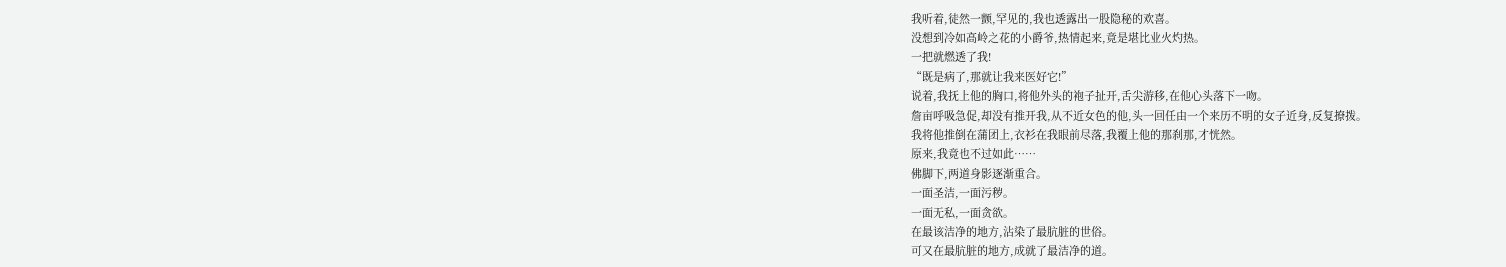我听着,徒然一颤,罕见的,我也透露出一股隐秘的欢喜。
没想到冷如高岭之花的小爵爷,热情起来,竟是堪比业火灼热。
一把就燃透了我!
“既是病了,那就让我来医好它!”
说着,我抚上他的胸口,将他外头的袍子扯开,舌尖游移,在他心头落下一吻。
詹亩呼吸急促,却没有推开我,从不近女色的他,头一回任由一个来历不明的女子近身,反复撩拨。
我将他推倒在蒲团上,衣衫在我眼前尽落,我覆上他的那刹那,才恍然。
原来,我竟也不过如此……
佛脚下,两道身影逐渐重合。
一面圣洁,一面污秽。
一面无私,一面贪欲。
在最该洁净的地方,沾染了最肮脏的世俗。
可又在最肮脏的地方,成就了最洁净的道。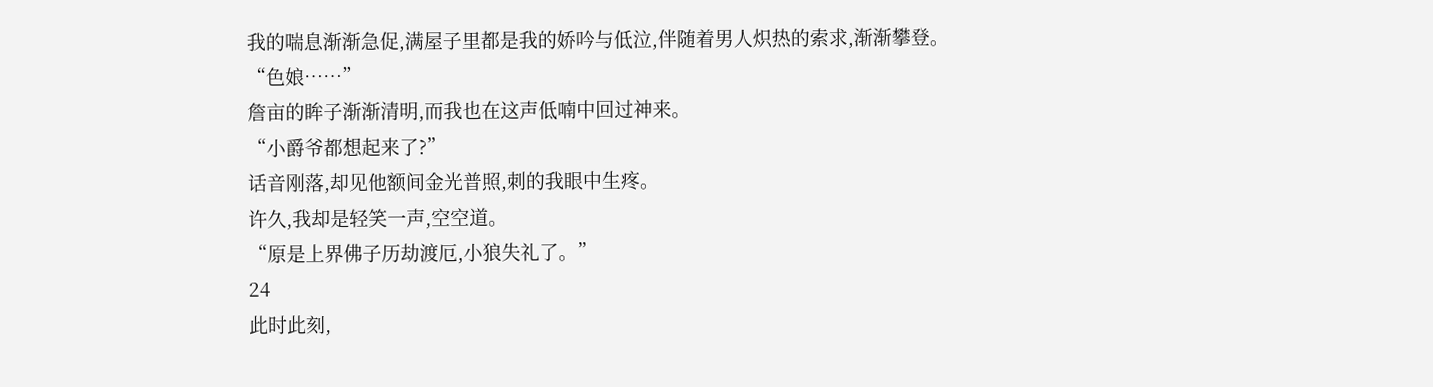我的喘息渐渐急促,满屋子里都是我的娇吟与低泣,伴随着男人炽热的索求,渐渐攀登。
“色娘……”
詹亩的眸子渐渐清明,而我也在这声低喃中回过神来。
“小爵爷都想起来了?”
话音刚落,却见他额间金光普照,刺的我眼中生疼。
许久,我却是轻笑一声,空空道。
“原是上界佛子历劫渡厄,小狼失礼了。”
24
此时此刻,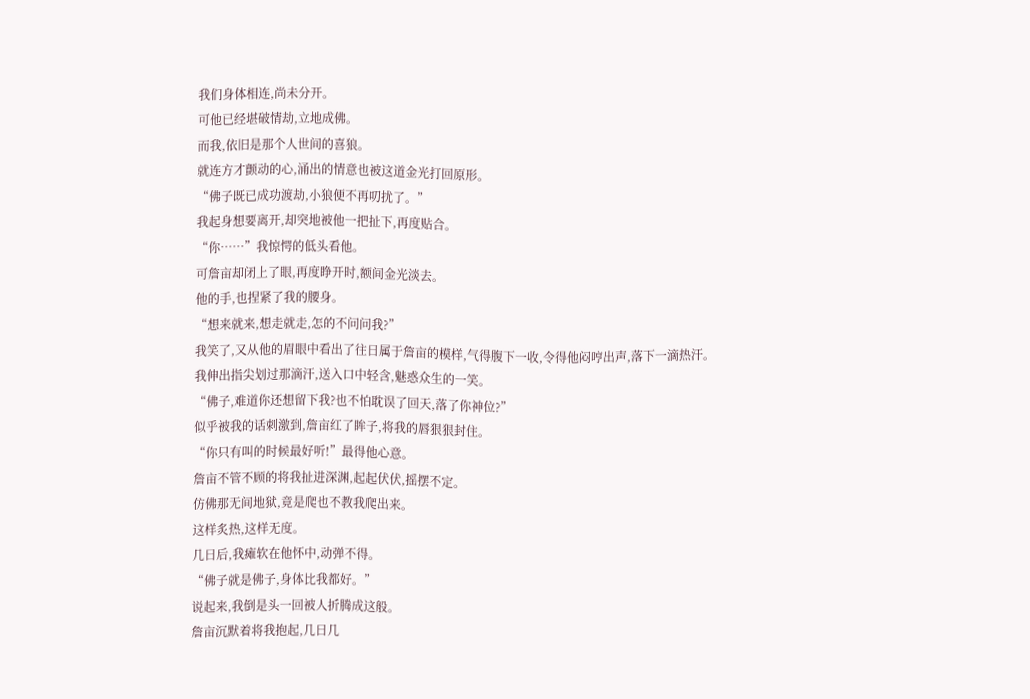我们身体相连,尚未分开。
可他已经堪破情劫,立地成佛。
而我,依旧是那个人世间的喜狼。
就连方才颤动的心,涌出的情意也被这道金光打回原形。
“佛子既已成功渡劫,小狼便不再叨扰了。”
我起身想要离开,却突地被他一把扯下,再度贴合。
“你……”我惊愕的低头看他。
可詹亩却闭上了眼,再度睁开时,额间金光淡去。
他的手,也捏紧了我的腰身。
“想来就来,想走就走,怎的不问问我?”
我笑了,又从他的眉眼中看出了往日属于詹亩的模样,气得腹下一收,令得他闷哼出声,落下一滴热汗。
我伸出指尖划过那滴汗,送入口中轻含,魅惑众生的一笑。
“佛子,难道你还想留下我?也不怕耽误了回天,落了你神位?”
似乎被我的话刺激到,詹亩红了眸子,将我的唇狠狠封住。
“你只有叫的时候最好听!”最得他心意。
詹亩不管不顾的将我扯进深渊,起起伏伏,摇摆不定。
仿佛那无间地狱,竟是爬也不教我爬出来。
这样炙热,这样无度。
几日后,我瘫软在他怀中,动弹不得。
“佛子就是佛子,身体比我都好。”
说起来,我倒是头一回被人折腾成这般。
詹亩沉默着将我抱起,几日几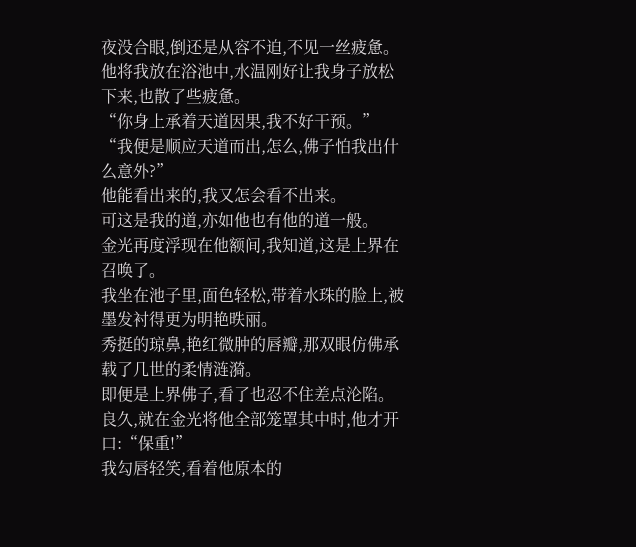夜没合眼,倒还是从容不迫,不见一丝疲惫。
他将我放在浴池中,水温刚好让我身子放松下来,也散了些疲惫。
“你身上承着天道因果,我不好干预。”
“我便是顺应天道而出,怎么,佛子怕我出什么意外?”
他能看出来的,我又怎会看不出来。
可这是我的道,亦如他也有他的道一般。
金光再度浮现在他额间,我知道,这是上界在召唤了。
我坐在池子里,面色轻松,带着水珠的脸上,被墨发衬得更为明艳昳丽。
秀挺的琼鼻,艳红微肿的唇瓣,那双眼仿佛承载了几世的柔情涟漪。
即便是上界佛子,看了也忍不住差点沦陷。
良久,就在金光将他全部笼罩其中时,他才开口:“保重!”
我勾唇轻笑,看着他原本的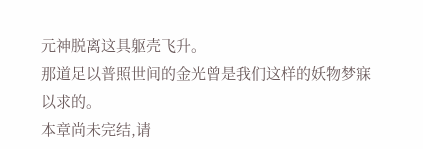元神脱离这具躯壳飞升。
那道足以普照世间的金光曾是我们这样的妖物梦寐以求的。
本章尚未完结,请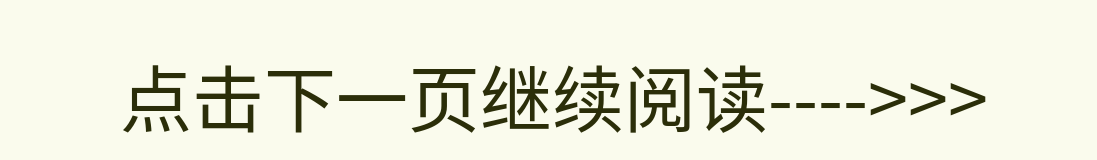点击下一页继续阅读---->>>